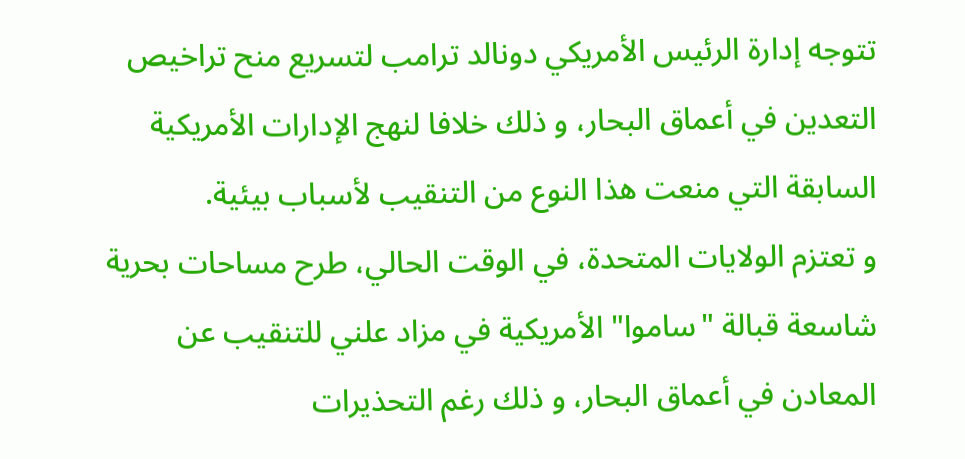تتوجه إدارة الرئيس الأمريكي دونالد ترامب لتسريع منح تراخيص التعدين في أعماق البحار، و ذلك خلافا لنهج الإدارات الأمريكية السابقة التي منعت هذا النوع من التنقيب لأسباب بيئية.
و تعتزم الولايات المتحدة، في الوقت الحالي، طرح مساحات بحرية شاسعة قبالة "ساموا" الأمريكية في مزاد علني للتنقيب عن المعادن في أعماق البحار، و ذلك رغم التحذيرات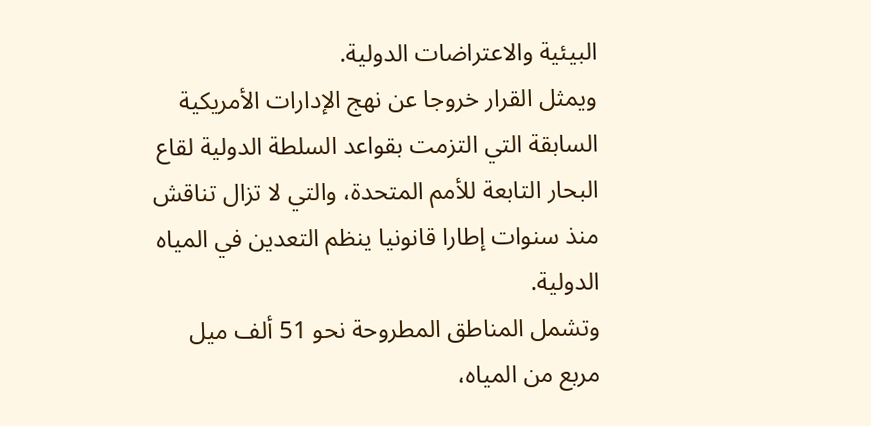البيئية والاعتراضات الدولية.
ويمثل القرار خروجا عن نهج الإدارات الأمريكية السابقة التي التزمت بقواعد السلطة الدولية لقاع البحار التابعة للأمم المتحدة، والتي لا تزال تناقش منذ سنوات إطارا قانونيا ينظم التعدين في المياه الدولية.
وتشمل المناطق المطروحة نحو 51 ألف ميل مربع من المياه،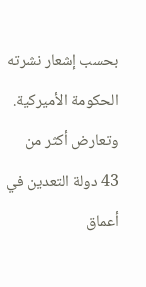بحسب إشعار نشرته الحكومة الأميركية.
وتعارض أكثر من 43 دولة التعدين في أعماق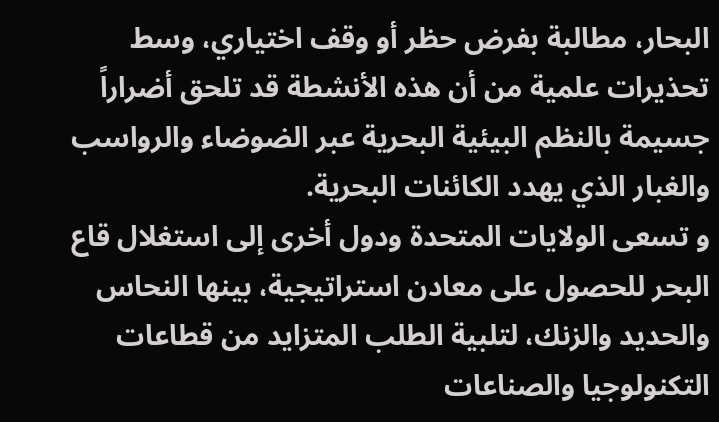البحار، مطالبة بفرض حظر أو وقف اختياري، وسط تحذيرات علمية من أن هذه الأنشطة قد تلحق أضراراً جسيمة بالنظم البيئية البحرية عبر الضوضاء والرواسب والغبار الذي يهدد الكائنات البحرية.
و تسعى الولايات المتحدة ودول أخرى إلى استغلال قاع البحر للحصول على معادن استراتيجية، بينها النحاس والحديد والزنك، لتلبية الطلب المتزايد من قطاعات التكنولوجيا والصناعات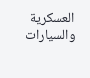العسكرية والسيارات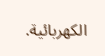الكهربائية.